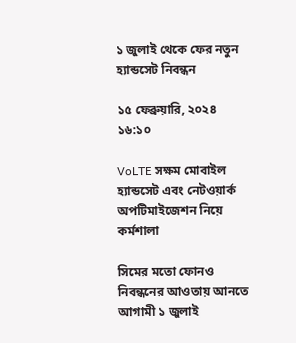১ জুলাই থেকে ফের নতুন হ্যান্ডসেট নিবন্ধন

১৫ ফেব্রুয়ারি, ২০২৪ ১৬:১০

VoLTE সক্ষম মোবাইল হ্যান্ডসেট এবং নেটওয়ার্ক অপটিমাইজেশন নিয়ে কর্মশালা

সিমের মতো ফোনও নিবন্ধনের আওতায় আনতে আগামী ১ জুলাই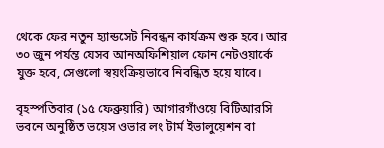থেকে ফের নতুন হ্যান্ডসেট নিবন্ধন কার্যক্রম শুরু হবে। আর ৩০ জুন পর্যন্ত যেসব আনঅফিশিয়াল ফোন নেটওয়ার্কে যুক্ত হবে, সেগুলো স্বয়ংক্রিয়ভাবে নিবন্ধিত হয়ে যাবে।

বৃহস্পতিবার (১৫ ফেব্রুয়ারি) আগারগাঁওয়ে বিটিআরসি ভবনে অনুষ্ঠিত ভয়েস ওভার লং টার্ম ইভালুয়েশন বা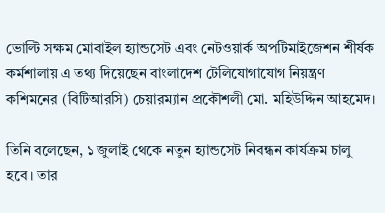ভোল্টি সক্ষম মোবাইল হ্যান্ডসেট এবং নেটওয়ার্ক অপটিমাইজেশন শীর্ষক কর্মশালায় এ তথ্য দিয়েছেন বাংলাদেশ টেলিযোগাযোগ নিয়ন্ত্রণ কশিমনের (বিটিআরসি) চেয়ারম্যান প্রকৌশলী মো. মহিউদ্দিন আহমেদ।

তিনি বলেছেন, ১ জুলাই থেকে নতুন হ্যান্ডসেট নিবন্ধন কার্যক্রম চালু হবে। তার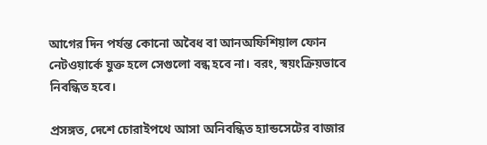আগের দিন পর্যন্ত কোনো অবৈধ বা আনঅফিশিয়াল ফোন নেটওয়ার্কে যুক্ত হলে সেগুলো বন্ধ হবে না। বরং, স্বয়ংক্রিয়ভাবে নিবন্ধিত হবে।

প্রসঙ্গত, দেশে চোরাইপথে আসা অনিবন্ধিত হ্যান্ডসেটের বাজার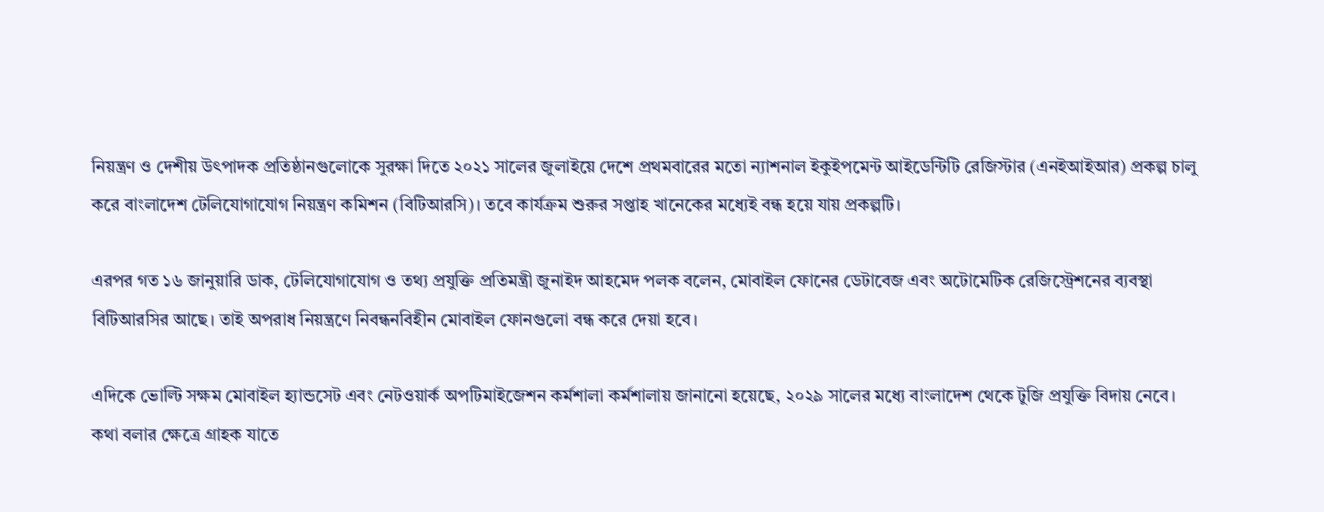নিয়ন্ত্রণ ও দেশীয় উৎপাদক প্রতিষ্ঠানগুলোকে সুরক্ষা দিতে ২০২১ সালের জুলাইয়ে দেশে প্রথমবারের মতো ন্যাশনাল ইকুইপমেন্ট আইডেন্টিটি রেজিস্টার (এনইআইআর) প্রকল্প চালু করে বাংলাদেশ টেলিযোগাযোগ নিয়ন্ত্রণ কমিশন (বিটিআরসি)। তবে কার্যক্রম শুরুর সপ্তাহ খানেকের মধ্যেই বন্ধ হয়ে যায় প্রকল্পটি।

এরপর গত ১৬ জানুয়ারি ডাক, টেলিযোগাযোগ ও তথ্য প্রযুক্তি প্রতিমন্ত্রী জুনাইদ আহমেদ পলক বলেন, মোবাইল ফোনের ডেটাবেজ এবং অটোমেটিক রেজিস্ট্রেশনের ব্যবস্থা বিটিআরসির আছে। তাই অপরাধ নিয়ন্ত্রণে নিবন্ধনবিহীন মোবাইল ফোনগুলো বন্ধ করে দেয়া হবে।

এদিকে ভোল্টি সক্ষম মোবাইল হ্যান্ডসেট এবং নেটওয়ার্ক অপটিমাইজেশন কর্মশালা কর্মশালায় জানানো হয়েছে, ২০২৯ সালের মধ্যে বাংলাদেশ থেকে টুজি প্রযুক্তি বিদায় নেবে। কথা বলার ক্ষেত্রে গ্রাহক যাতে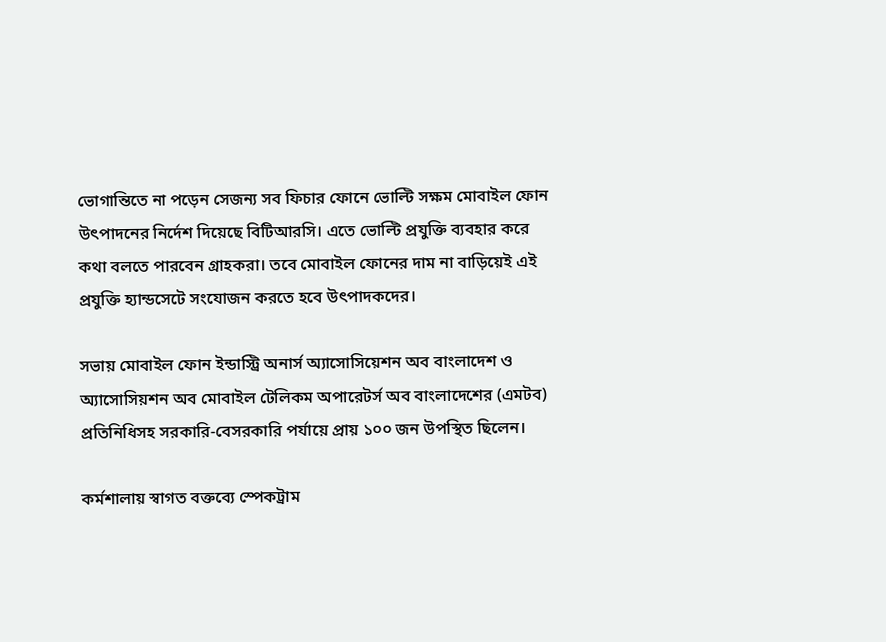ভোগান্তিতে না পড়েন সেজন্য সব ফিচার ফোনে ভোল্টি সক্ষম মোবাইল ফোন উৎপাদনের নির্দেশ দিয়েছে বিটিআরসি। এতে ভোল্টি প্রযুক্তি ব্যবহার করে কথা বলতে পারবেন গ্রাহকরা। তবে মোবাইল ফোনের দাম না বাড়িয়েই এই প্রযুক্তি হ্যান্ডসেটে সংযোজন করতে হবে উৎপাদকদের।

সভায় মোবাইল ফোন ইন্ডাস্ট্রি অনার্স অ্যাসোসিয়েশন অব বাংলাদেশ ও অ্যাসোসিয়শন অব মোবাইল টেলিকম অপারেটর্স অব বাংলাদেশের (এমটব) প্রতিনিধিসহ সরকারি-বেসরকারি পর্যায়ে প্রায় ১০০ জন উপস্থিত ছিলেন।

কর্মশালায় স্বাগত বক্তব্যে স্পেকট্রাম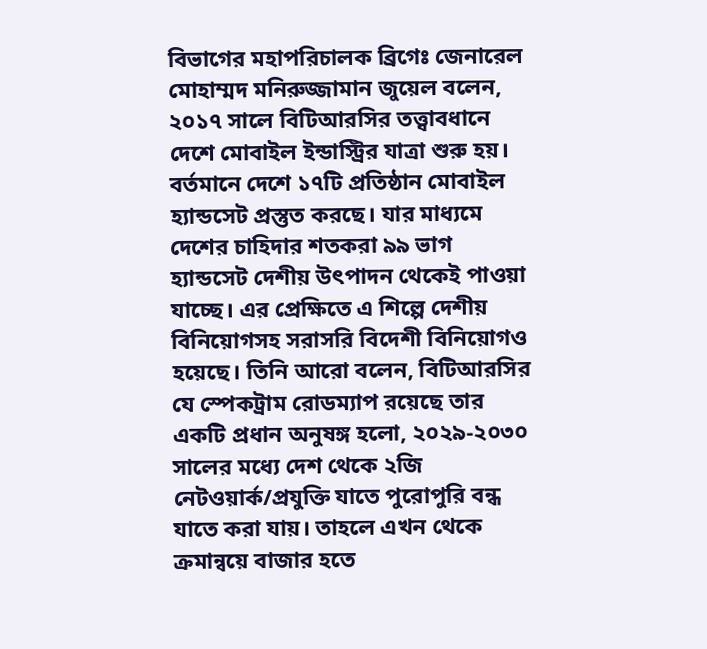বিভাগের মহাপরিচালক ব্রিগেঃ জেনারেল মোহাম্মদ মনিরুজ্জামান জুয়েল বলেন, ২০১৭ সালে বিটিআরসির তত্ত্বাবধানে দেশে মোবাইল ইন্ডাস্ট্রির যাত্রা শুরু হয়। বর্তমানে দেশে ১৭টি প্রতিষ্ঠান মোবাইল হ্যান্ডসেট প্রস্তুত করছে। যার মাধ্যমে দেশের চাহিদার শতকরা ৯৯ ভাগ হ্যান্ডসেট দেশীয় উৎপাদন থেকেই পাওয়া যাচ্ছে। এর প্রেক্ষিতে এ শিল্পে দেশীয় বিনিয়োগসহ সরাসরি বিদেশী বিনিয়োগও হয়েছে। তিনি আরো বলেন, বিটিআরসির যে স্পেকট্রাম রোডম্যাপ রয়েছে তার একটি প্রধান অনুষঙ্গ হলো, ২০২৯-২০৩০ সালের মধ্যে দেশ থেকে ২জি নেটওয়ার্ক/প্রযুক্তি যাতে পুরোপুরি বন্ধ যাতে করা যায়। তাহলে এখন থেকে ক্রমান্বয়ে বাজার হতে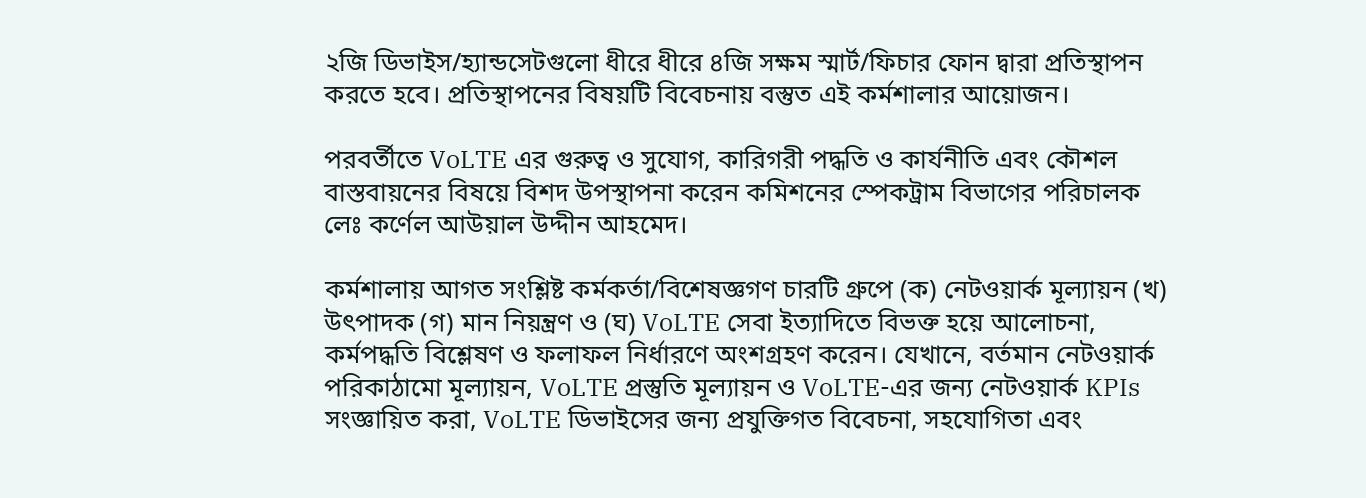২জি ডিভাইস/হ্যান্ডসেটগুলো ধীরে ধীরে ৪জি সক্ষম স্মার্ট/ফিচার ফোন দ্বারা প্রতিস্থাপন করতে হবে। প্রতিস্থাপনের বিষয়টি বিবেচনায় বস্তুত এই কর্মশালার আয়োজন।

পরবর্তীতে VoLTE এর গুরুত্ব ও সুযোগ, কারিগরী পদ্ধতি ও কার্যনীতি এবং কৌশল বাস্তবায়নের বিষয়ে বিশদ উপস্থাপনা করেন কমিশনের স্পেকট্রাম বিভাগের পরিচালক লেঃ কর্ণেল আউয়াল উদ্দীন আহমেদ।

কর্মশালায় আগত সংশ্লিষ্ট কর্মকর্তা/বিশেষজ্ঞগণ চারটি গ্রুপে (ক) নেটওয়ার্ক মূল্যায়ন (খ) উৎপাদক (গ) মান নিয়ন্ত্রণ ও (ঘ) VoLTE সেবা ইত্যাদিতে বিভক্ত হয়ে আলোচনা, কর্মপদ্ধতি বিশ্লেষণ ও ফলাফল নির্ধারণে অংশগ্রহণ করেন। যেখানে, বর্তমান নেটওয়ার্ক পরিকাঠামো মূল্যায়ন, VoLTE প্রস্তুতি মূল্যায়ন ও VoLTE-এর জন্য নেটওয়ার্ক KPIs সংজ্ঞায়িত করা, VoLTE ডিভাইসের জন্য প্রযুক্তিগত বিবেচনা, সহযোগিতা এবং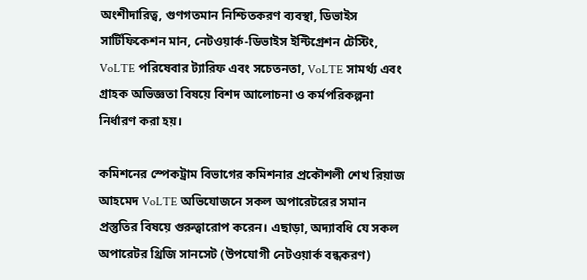অংশীদারিত্ব, গুণগতমান নিশ্চিতকরণ ব্যবস্থা, ডিভাইস সার্টিফিকেশন মান, নেটওয়ার্ক-ডিভাইস ইন্টিগ্রেশন টেস্টিং, VoLTE পরিষেবার ট্যারিফ এবং সচেতনতা, VoLTE সামর্থ্য এবং গ্রাহক অভিজ্ঞতা বিষয়ে বিশদ আলোচনা ও কর্মপরিকল্পনা নির্ধারণ করা হয়।

কমিশনের স্পেকট্রাম বিভাগের কমিশনার প্রকৌশলী শেখ রিয়াজ আহমেদ VoLTE অভিযোজনে সকল অপারেটরের সমান প্রস্তুতির বিষয়ে গুরুত্বারোপ করেন। এছাড়া, অদ্যাবধি যে সকল অপারেটর থ্রিজি সানসেট (উপযোগী নেটওয়ার্ক বন্ধকরণ)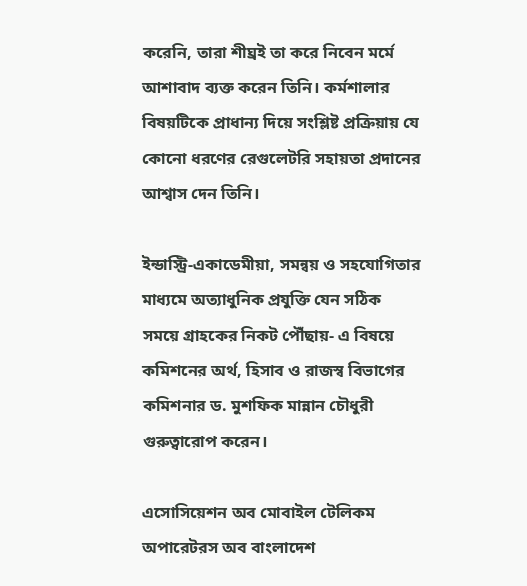করেনি, তারা শীঘ্রই তা করে নিবেন মর্মে আশাবাদ ব্যক্ত করেন তিনি। কর্মশালার বিষয়টিকে প্রাধান্য দিয়ে সংশ্লিষ্ট প্রক্রিয়ায় যে কোনো ধরণের রেগুলেটরি সহায়তা প্রদানের আশ্বাস দেন তিনি।

ইন্ডাস্ট্রি-একাডেমীয়া, সমন্বয় ও সহযোগিতার মাধ্যমে অত্যাধুনিক প্রযুক্তি যেন সঠিক সময়ে গ্রাহকের নিকট পৌঁছায়- এ বিষয়ে কমিশনের অর্থ, হিসাব ও রাজস্ব বিভাগের কমিশনার ড. মুশফিক মান্নান চৌধুরী গুরুত্বারোপ করেন।

এসোসিয়েশন অব মোবাইল টেলিকম অপারেটরস অব বাংলাদেশ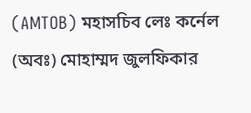(AMTOB) মহাসচিব লেঃ কর্নেল (অবঃ) মোহাম্মদ জুলফিকার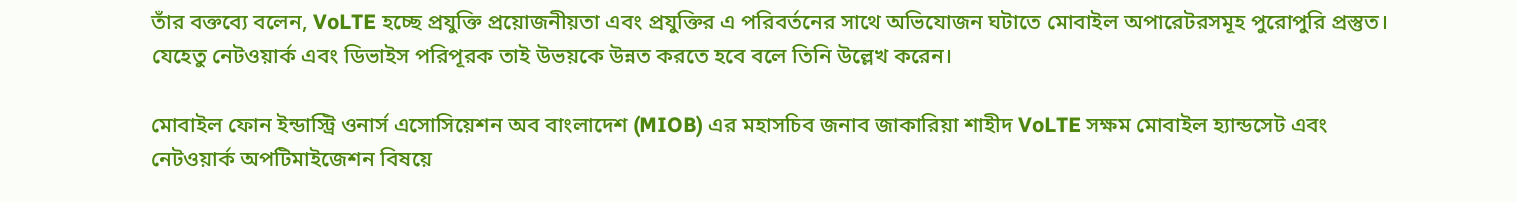তাঁর বক্তব্যে বলেন, VoLTE হচ্ছে প্রযুক্তি প্রয়োজনীয়তা এবং প্রযুক্তির এ পরিবর্তনের সাথে অভিযোজন ঘটাতে মোবাইল অপারেটরসমূহ পুরোপুরি প্রস্তুত। যেহেতু নেটওয়ার্ক এবং ডিভাইস পরিপূরক তাই উভয়কে উন্নত করতে হবে বলে তিনি উল্লেখ করেন।

মোবাইল ফোন ইন্ডাস্ট্রি ওনার্স এসোসিয়েশন অব বাংলাদেশ (MIOB) এর মহাসচিব জনাব জাকারিয়া শাহীদ VoLTE সক্ষম মোবাইল হ্যান্ডসেট এবং নেটওয়ার্ক অপটিমাইজেশন বিষয়ে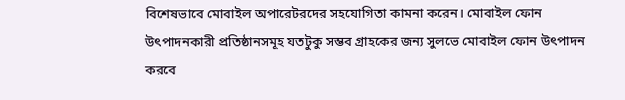বিশেষভাবে মোবাইল অপারেটরদের সহযোগিতা কামনা করেন। মোবাইল ফোন উৎপাদনকারী প্রতিষ্ঠানসমূহ যতটুকু সম্ভব গ্রাহকের জন্য সুলভে মোবাইল ফোন উৎপাদন করবে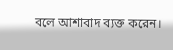বলে আশাবাদ ব্যক্ত করেন।